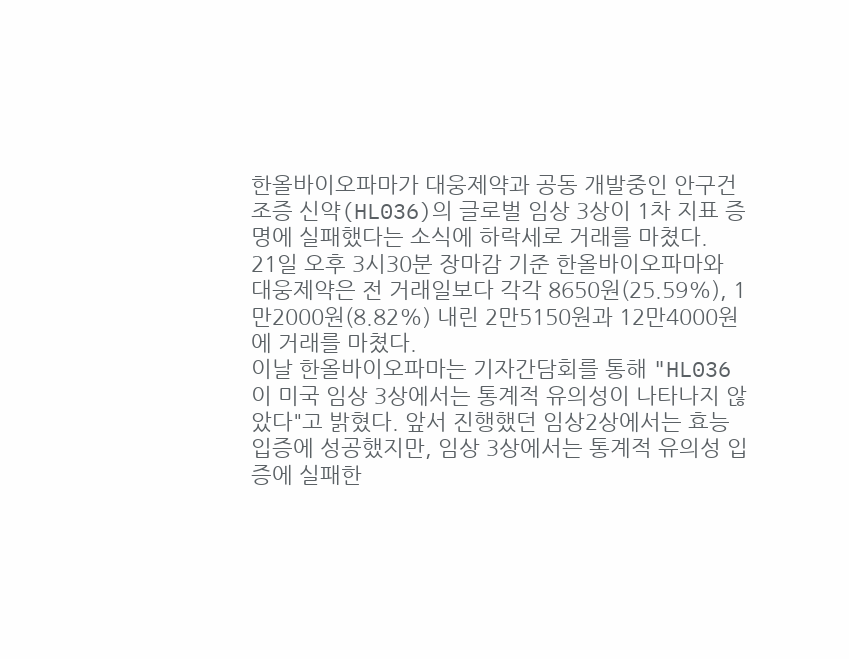한올바이오파마가 대웅제약과 공동 개발중인 안구건조증 신약(HL036)의 글로벌 임상 3상이 1차 지표 증명에 실패했다는 소식에 하락세로 거래를 마쳤다.
21일 오후 3시30분 장마감 기준 한올바이오파마와 대웅제약은 전 거래일보다 각각 8650원(25.59%), 1만2000원(8.82%) 내린 2만5150원과 12만4000원에 거래를 마쳤다.
이날 한올바이오파마는 기자간담회를 통해 "HL036이 미국 임상 3상에서는 통계적 유의성이 나타나지 않았다"고 밝혔다. 앞서 진행했던 임상2상에서는 효능 입증에 성공했지만, 임상 3상에서는 통계적 유의성 입증에 실패한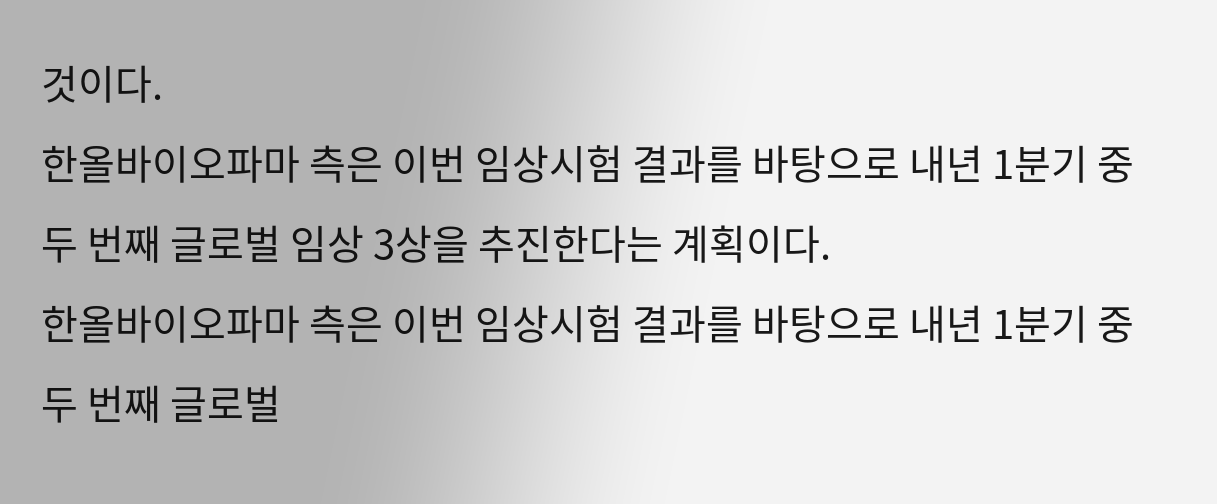것이다.
한올바이오파마 측은 이번 임상시험 결과를 바탕으로 내년 1분기 중 두 번째 글로벌 임상 3상을 추진한다는 계획이다.
한올바이오파마 측은 이번 임상시험 결과를 바탕으로 내년 1분기 중 두 번째 글로벌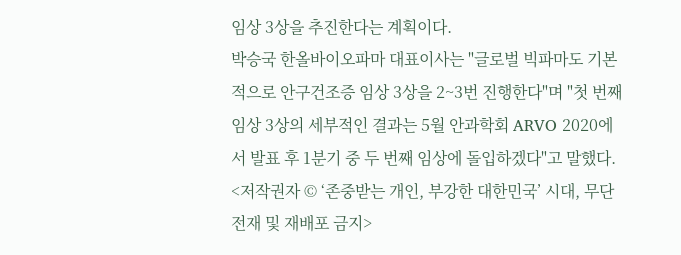임상 3상을 추진한다는 계획이다.
박승국 한올바이오파마 대표이사는 "글로벌 빅파마도 기본적으로 안구건조증 임상 3상을 2~3번 진행한다"며 "첫 번째 임상 3상의 세부적인 결과는 5월 안과학회 ARVO 2020에서 발표 후 1분기 중 두 번째 임상에 돌입하겠다"고 말했다.
<저작권자 © ‘존중받는 개인, 부강한 대한민국’ 시대, 무단전재 및 재배포 금지>